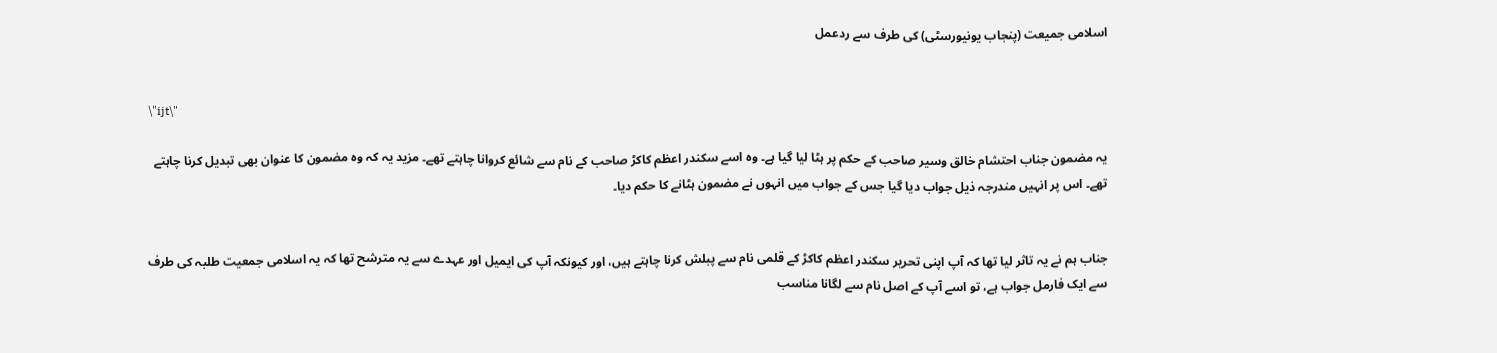اسلامی جمیعت (پنجاب یونیورسٹی) کی طرف سے ردعمل


\"ijt\"

یہ مضمون جناب احتشام خالق وسیر صاحب کے حکم پر ہٹا لیا گیا ہے۔ وہ اسے سکندر اعظم کاکڑ صاحب کے نام سے شائع کروانا چاہتے تھے۔ مزید یہ کہ وہ مضمون کا عنوان بھی تبدیل کرنا چاہتے تھے۔ اس پر انہیں مندرجہ ذیل جواب دیا گیا جس کے جواب میں انہوں نے مضمون ہٹانے کا حکم دیا۔


جناب ہم نے یہ تاثر لیا تھا کہ آپ اپنی تحریر سکندر اعظم کاکڑ کے قلمی نام سے پبلش کرنا چاہتے ہیں، اور کیونکہ آپ کی ایمیل اور عہدے سے یہ مترشح تھا کہ یہ اسلامی جمعیت طلبہ کی طرف سے ایک فارمل جواب ہے، تو اسے آپ کے اصل نام سے لگانا مناسب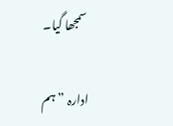سمجھا گیا۔

ادارہ ”ہم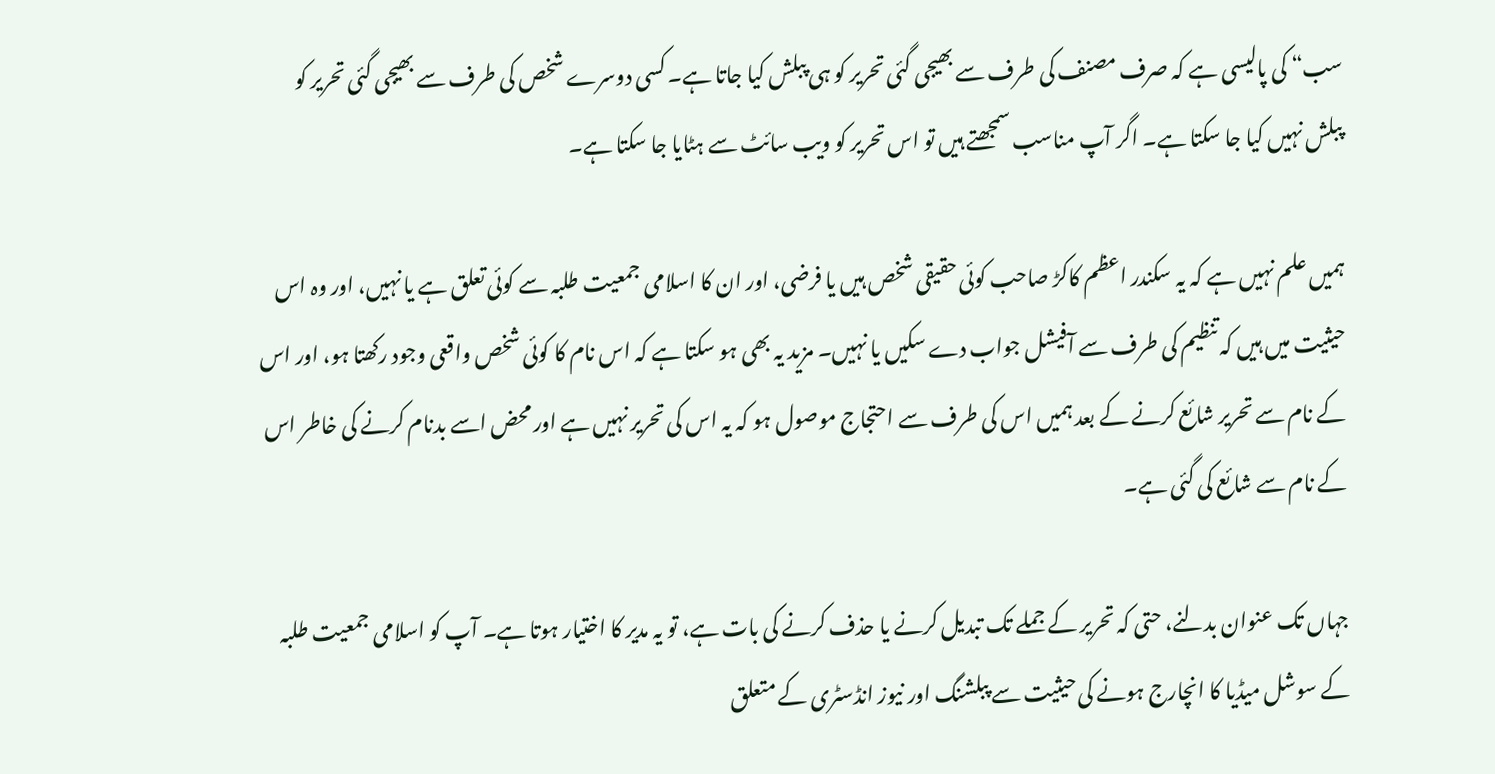سب“ کی پالیسی ہے کہ صرف مصنف کی طرف سے بھیجی گئی تحریر کو ہی پبلش کیا جاتا ہے۔ کسی دوسرے شخص کی طرف سے بھیجی گئی تحریر کو پبلش نہیں کیا جا سکتا ہے۔ اگر آپ مناسب سمجھتے ہیں تو اس تحریر کو ویب سائٹ سے ہٹایا جا سکتا ہے۔

ہمیں علم نہیں ہے کہ یہ سکندر اعظم کاکڑ صاحب کوئی حقیقی شخص ہیں یا فرضی، اور ان کا اسلامی جمعیت طلبہ سے کوئی تعلق ہے یا نہیں، اور وہ اس حیثیت میں ہیں کہ تنظیم کی طرف سے آفیشل جواب دے سکیں یا نہیں۔ مزید یہ بھی ہو سکتا ہے کہ اس نام کا کوئی شخص واقعی وجود رکھتا ہو، اور اس کے نام سے تحریر شائع کرنے کے بعد ہمیں اس کی طرف سے احتجاج موصول ہو کہ یہ اس کی تحریر نہیں ہے اور محض اسے بدنام کرنے کی خاطر اس کے نام سے شائع کی گئی ہے۔

جہاں تک عنوان بدلنے، حتی کہ تحریر کے جملے تک تبدیل کرنے یا حذف کرنے کی بات ہے، تو یہ مدیر کا اختیار ہوتا ہے۔ آپ کو اسلامی جمعیت طلبہ کے سوشل میڈیا کا انچارج ہونے کی حیثیت سے پبلشنگ اور نیوز انڈسٹری کے متعلق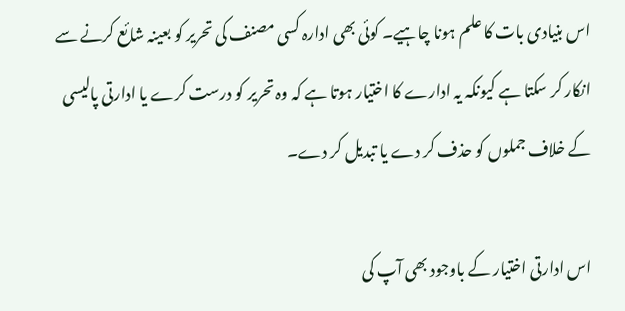اس بنیادی بات کا علم ہونا چاہیے۔ کوئی بھی ادارہ کسی مصنف کی تحریر کو بعینہ شائع کرنے سے انکار کر سکتا ہے کیونکہ یہ ادارے کا اختیار ہوتا ہے کہ وہ تحریر کو درست کرے یا ادارتی پالیسی کے خلاف جملوں کو حذف کر دے یا تبدیل کر دے۔

اس ادارتی اختیار کے باوجود بھی آپ کی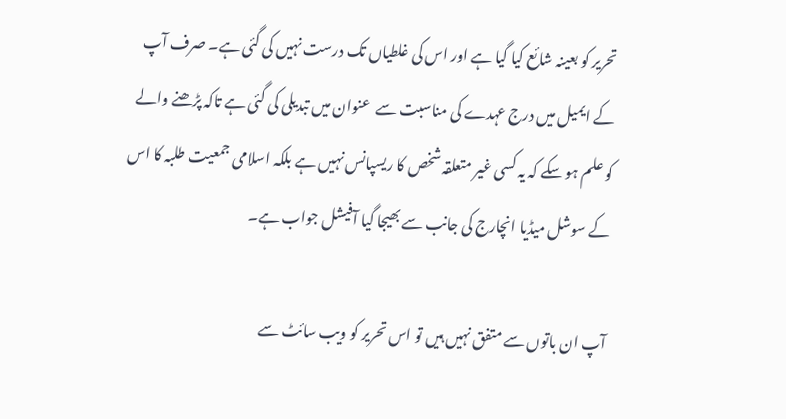تحریر کو بعینہ شائع کیا گیا ہے اور اس کی غلطیاں تک درست نہیں کی گئی ہے۔ صرف آپ کے ایمیل میں درج عہدے کی مناسبت سے  عنوان میں تبدیلی کی گئی ہے تاکہ پڑھنے والے کو علم ہو سکے کہ یہ کسی غیر متعلقہ شخص کا ریسپانس نہیں ہے بلکہ اسلامی جمعیت طلبہ کا اس کے سوشل میڈیا انچارج کی جانب سے بھیجا گیا آفیشل جواب ہے۔

آپ ان باتوں سے متفق نہیں ہیں تو اس تحریر کو ویب سائٹ سے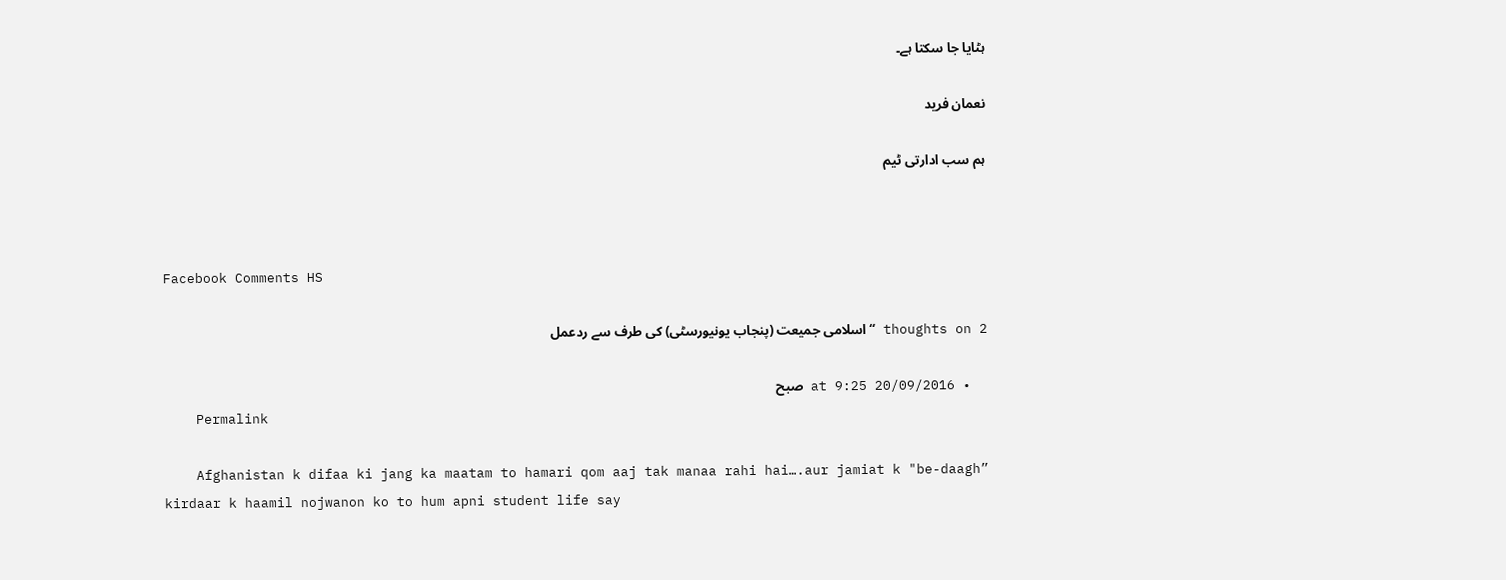ہٹایا جا سکتا ہے۔

نعمان فرید

ہم سب ادارتی ٹیم



Facebook Comments HS

2 thoughts on “اسلامی جمیعت (پنجاب یونیورسٹی) کی طرف سے ردعمل

  • 20/09/2016 at 9:25 صبح
    Permalink

    Afghanistan k difaa ki jang ka maatam to hamari qom aaj tak manaa rahi hai….aur jamiat k "be-daagh” kirdaar k haamil nojwanon ko to hum apni student life say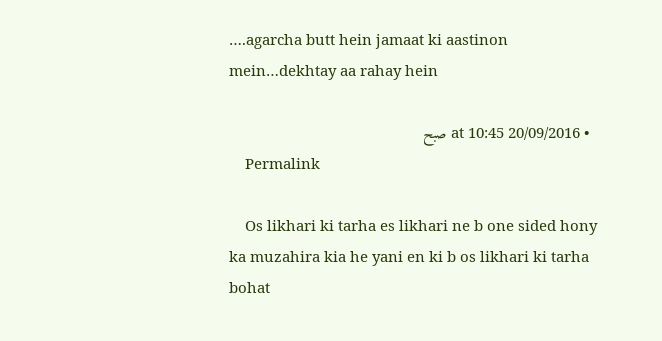….agarcha butt hein jamaat ki aastinon mein…dekhtay aa rahay hein

  • 20/09/2016 at 10:45 صبح
    Permalink

    Os likhari ki tarha es likhari ne b one sided hony ka muzahira kia he yani en ki b os likhari ki tarha bohat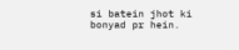si batein jhot ki bonyad pr hein.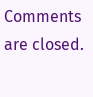Comments are closed.